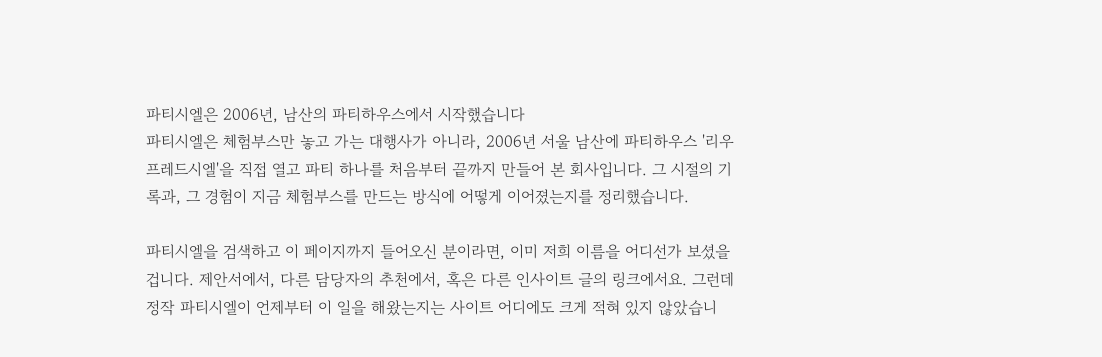파티시엘은 2006년, 남산의 파티하우스에서 시작했습니다
파티시엘은 체험부스만 놓고 가는 대행사가 아니라, 2006년 서울 남산에 파티하우스 '리우프레드시엘'을 직접 열고 파티 하나를 처음부터 끝까지 만들어 본 회사입니다. 그 시절의 기록과, 그 경험이 지금 체험부스를 만드는 방식에 어떻게 이어졌는지를 정리했습니다.

파티시엘을 검색하고 이 페이지까지 들어오신 분이라면, 이미 저희 이름을 어디선가 보셨을 겁니다. 제안서에서, 다른 담당자의 추천에서, 혹은 다른 인사이트 글의 링크에서요. 그런데 정작 파티시엘이 언제부터 이 일을 해왔는지는 사이트 어디에도 크게 적혀 있지 않았습니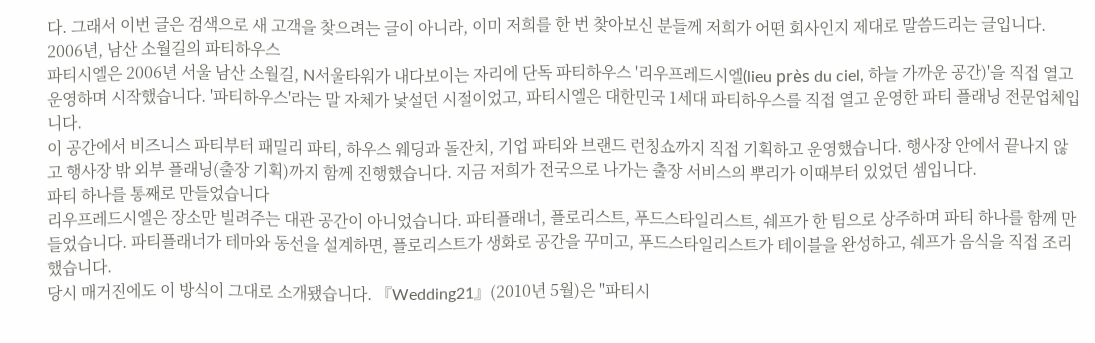다. 그래서 이번 글은 검색으로 새 고객을 찾으려는 글이 아니라, 이미 저희를 한 번 찾아보신 분들께 저희가 어떤 회사인지 제대로 말씀드리는 글입니다.
2006년, 남산 소월길의 파티하우스
파티시엘은 2006년 서울 남산 소월길, N서울타워가 내다보이는 자리에 단독 파티하우스 '리우프레드시엘(lieu près du ciel, 하늘 가까운 공간)'을 직접 열고 운영하며 시작했습니다. '파티하우스'라는 말 자체가 낯설던 시절이었고, 파티시엘은 대한민국 1세대 파티하우스를 직접 열고 운영한 파티 플래닝 전문업체입니다.
이 공간에서 비즈니스 파티부터 패밀리 파티, 하우스 웨딩과 돌잔치, 기업 파티와 브랜드 런칭쇼까지 직접 기획하고 운영했습니다. 행사장 안에서 끝나지 않고 행사장 밖 외부 플래닝(출장 기획)까지 함께 진행했습니다. 지금 저희가 전국으로 나가는 출장 서비스의 뿌리가 이때부터 있었던 셈입니다.
파티 하나를 통째로 만들었습니다
리우프레드시엘은 장소만 빌려주는 대관 공간이 아니었습니다. 파티플래너, 플로리스트, 푸드스타일리스트, 쉐프가 한 팀으로 상주하며 파티 하나를 함께 만들었습니다. 파티플래너가 테마와 동선을 설계하면, 플로리스트가 생화로 공간을 꾸미고, 푸드스타일리스트가 테이블을 완성하고, 쉐프가 음식을 직접 조리했습니다.
당시 매거진에도 이 방식이 그대로 소개됐습니다. 『Wedding21』(2010년 5월)은 "파티시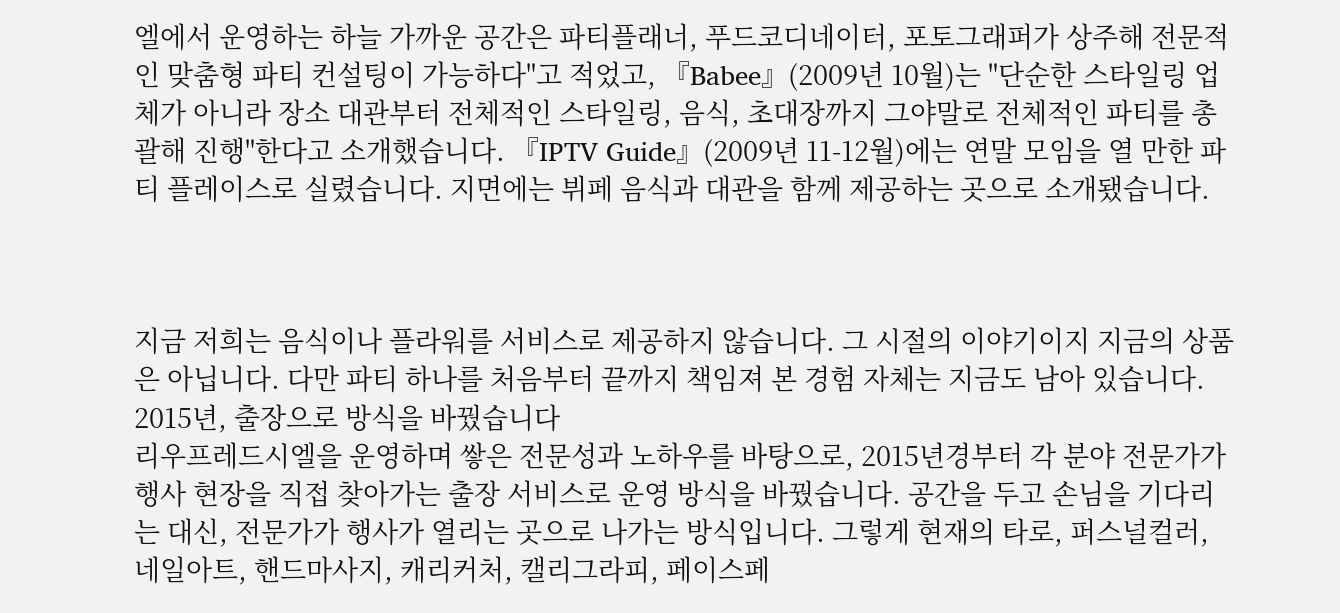엘에서 운영하는 하늘 가까운 공간은 파티플래너, 푸드코디네이터, 포토그래퍼가 상주해 전문적인 맞춤형 파티 컨설팅이 가능하다"고 적었고, 『Babee』(2009년 10월)는 "단순한 스타일링 업체가 아니라 장소 대관부터 전체적인 스타일링, 음식, 초대장까지 그야말로 전체적인 파티를 총괄해 진행"한다고 소개했습니다. 『IPTV Guide』(2009년 11-12월)에는 연말 모임을 열 만한 파티 플레이스로 실렸습니다. 지면에는 뷔페 음식과 대관을 함께 제공하는 곳으로 소개됐습니다.



지금 저희는 음식이나 플라워를 서비스로 제공하지 않습니다. 그 시절의 이야기이지 지금의 상품은 아닙니다. 다만 파티 하나를 처음부터 끝까지 책임져 본 경험 자체는 지금도 남아 있습니다.
2015년, 출장으로 방식을 바꿨습니다
리우프레드시엘을 운영하며 쌓은 전문성과 노하우를 바탕으로, 2015년경부터 각 분야 전문가가 행사 현장을 직접 찾아가는 출장 서비스로 운영 방식을 바꿨습니다. 공간을 두고 손님을 기다리는 대신, 전문가가 행사가 열리는 곳으로 나가는 방식입니다. 그렇게 현재의 타로, 퍼스널컬러, 네일아트, 핸드마사지, 캐리커처, 캘리그라피, 페이스페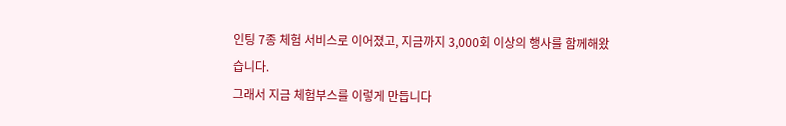인팅 7종 체험 서비스로 이어졌고, 지금까지 3,000회 이상의 행사를 함께해왔습니다.
그래서 지금 체험부스를 이렇게 만듭니다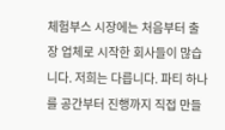체험부스 시장에는 처음부터 출장 업체로 시작한 회사들이 많습니다. 저희는 다릅니다. 파티 하나를 공간부터 진행까지 직접 만들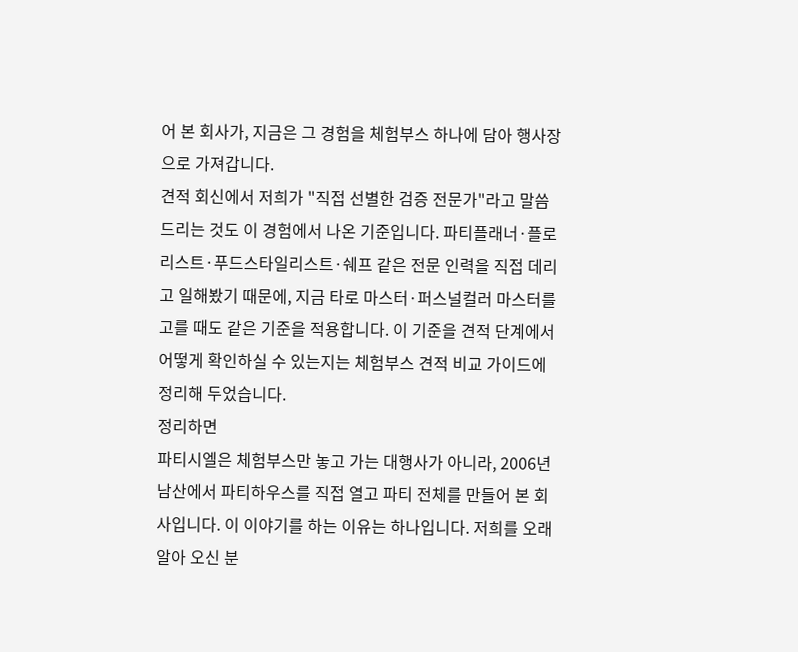어 본 회사가, 지금은 그 경험을 체험부스 하나에 담아 행사장으로 가져갑니다.
견적 회신에서 저희가 "직접 선별한 검증 전문가"라고 말씀드리는 것도 이 경험에서 나온 기준입니다. 파티플래너·플로리스트·푸드스타일리스트·쉐프 같은 전문 인력을 직접 데리고 일해봤기 때문에, 지금 타로 마스터·퍼스널컬러 마스터를 고를 때도 같은 기준을 적용합니다. 이 기준을 견적 단계에서 어떻게 확인하실 수 있는지는 체험부스 견적 비교 가이드에 정리해 두었습니다.
정리하면
파티시엘은 체험부스만 놓고 가는 대행사가 아니라, 2006년 남산에서 파티하우스를 직접 열고 파티 전체를 만들어 본 회사입니다. 이 이야기를 하는 이유는 하나입니다. 저희를 오래 알아 오신 분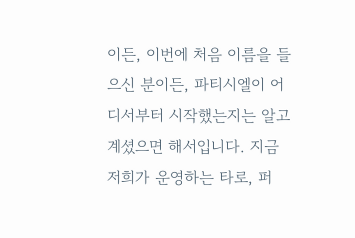이든, 이번에 처음 이름을 들으신 분이든, 파티시엘이 어디서부터 시작했는지는 알고 계셨으면 해서입니다. 지금 저희가 운영하는 타로, 퍼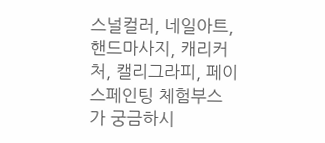스널컬러, 네일아트, 핸드마사지, 캐리커처, 캘리그라피, 페이스페인팅 체험부스가 궁금하시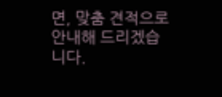면, 맞춤 견적으로 안내해 드리겠습니다.